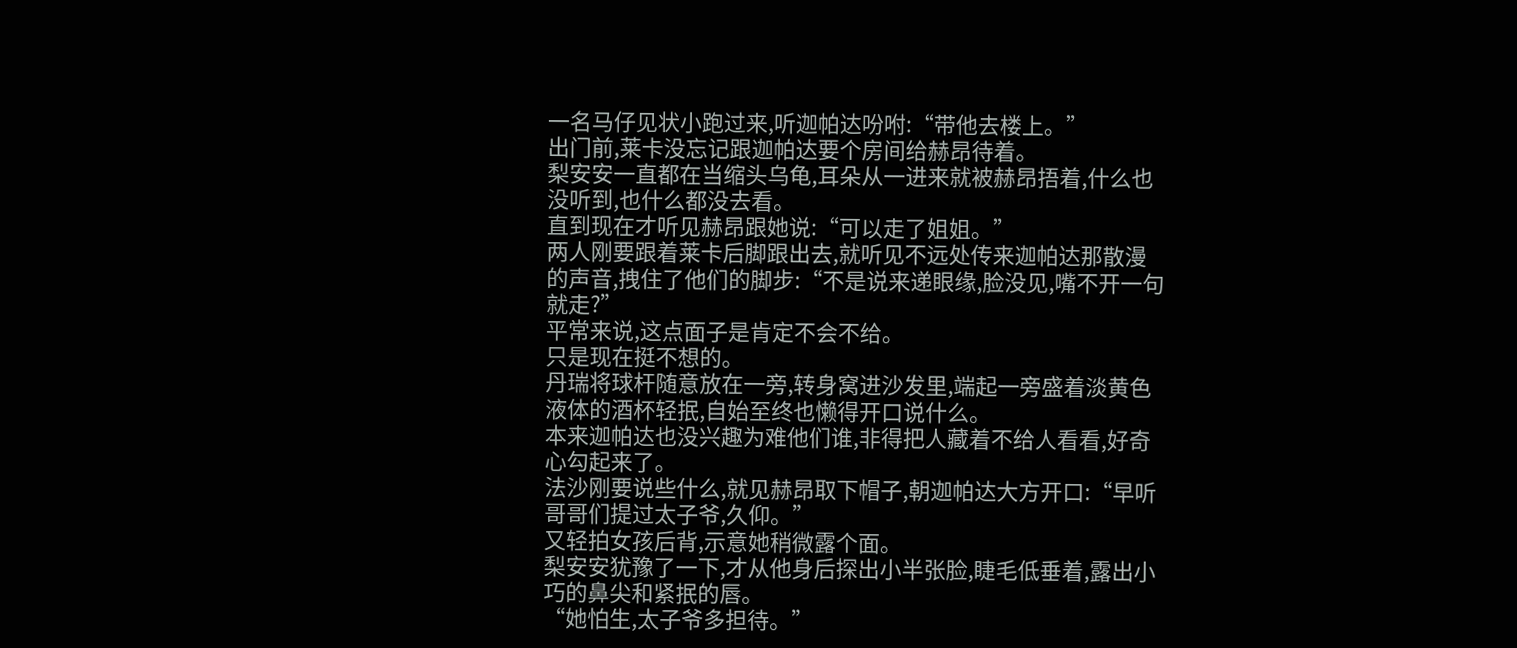一名马仔见状小跑过来,听迦帕达吩咐:“带他去楼上。”
出门前,莱卡没忘记跟迦帕达要个房间给赫昂待着。
梨安安一直都在当缩头乌龟,耳朵从一进来就被赫昂捂着,什么也没听到,也什么都没去看。
直到现在才听见赫昂跟她说:“可以走了姐姐。”
两人刚要跟着莱卡后脚跟出去,就听见不远处传来迦帕达那散漫的声音,拽住了他们的脚步:“不是说来递眼缘,脸没见,嘴不开一句就走?”
平常来说,这点面子是肯定不会不给。
只是现在挺不想的。
丹瑞将球杆随意放在一旁,转身窝进沙发里,端起一旁盛着淡黄色液体的酒杯轻抿,自始至终也懒得开口说什么。
本来迦帕达也没兴趣为难他们谁,非得把人藏着不给人看看,好奇心勾起来了。
法沙刚要说些什么,就见赫昂取下帽子,朝迦帕达大方开口:“早听哥哥们提过太子爷,久仰。”
又轻拍女孩后背,示意她稍微露个面。
梨安安犹豫了一下,才从他身后探出小半张脸,睫毛低垂着,露出小巧的鼻尖和紧抿的唇。
“她怕生,太子爷多担待。”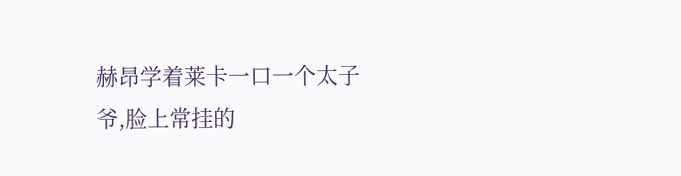赫昂学着莱卡一口一个太子爷,脸上常挂的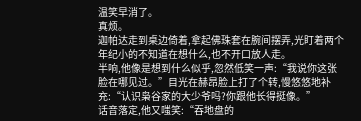温笑早消了。
真烦。
迦帕达走到桌边倚着,拿起佛珠套在腕间摆弄,光盯着两个年纪小的不知道在想什么,也不开口放人走。
半响,他像是想到什么似乎,忽然低笑一声:“我说你这张脸在哪见过。”目光在赫昂脸上打了个转,慢悠悠地补充:“认识枭谷家的大少爷吗?你跟他长得挺像。”
话音落定,他又嗤笑:“吞地盘的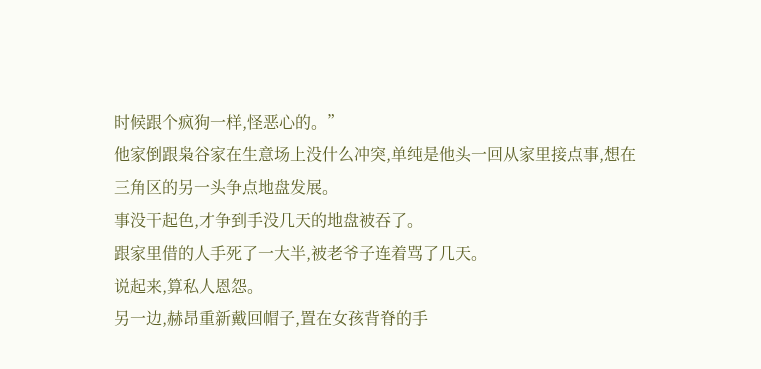时候跟个疯狗一样,怪恶心的。”
他家倒跟枭谷家在生意场上没什么冲突,单纯是他头一回从家里接点事,想在三角区的另一头争点地盘发展。
事没干起色,才争到手没几天的地盘被吞了。
跟家里借的人手死了一大半,被老爷子连着骂了几天。
说起来,算私人恩怨。
另一边,赫昂重新戴回帽子,置在女孩背脊的手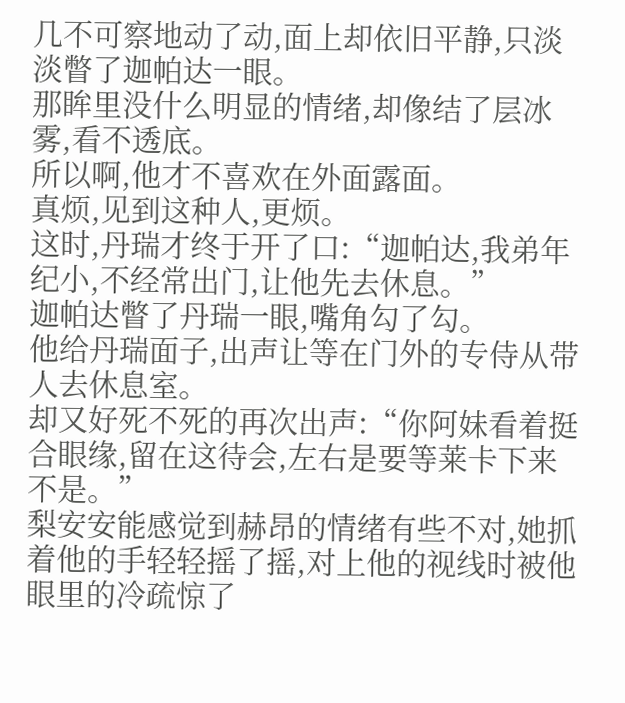几不可察地动了动,面上却依旧平静,只淡淡瞥了迦帕达一眼。
那眸里没什么明显的情绪,却像结了层冰雾,看不透底。
所以啊,他才不喜欢在外面露面。
真烦,见到这种人,更烦。
这时,丹瑞才终于开了口:“迦帕达,我弟年纪小,不经常出门,让他先去休息。”
迦帕达瞥了丹瑞一眼,嘴角勾了勾。
他给丹瑞面子,出声让等在门外的专侍从带人去休息室。
却又好死不死的再次出声:“你阿妹看着挺合眼缘,留在这待会,左右是要等莱卡下来不是。”
梨安安能感觉到赫昂的情绪有些不对,她抓着他的手轻轻摇了摇,对上他的视线时被他眼里的冷疏惊了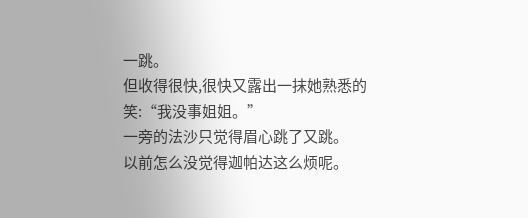一跳。
但收得很快,很快又露出一抹她熟悉的笑:“我没事姐姐。”
一旁的法沙只觉得眉心跳了又跳。
以前怎么没觉得迦帕达这么烦呢。